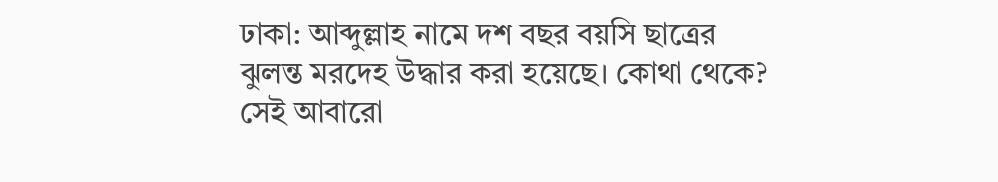ঢাকা: আব্দুল্লাহ নামে দশ বছর বয়সি ছাত্রের ঝুলন্ত মরদেহ উদ্ধার করা হয়েছে। কোথা থেকে? সেই আবারো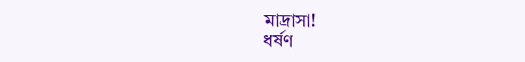মাদ্রাসা!
ধর্ষণ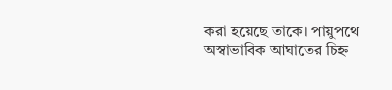করা হয়েছে তাকে। পায়ুপথে অস্বাভাবিক আঘাতের চিহ্ন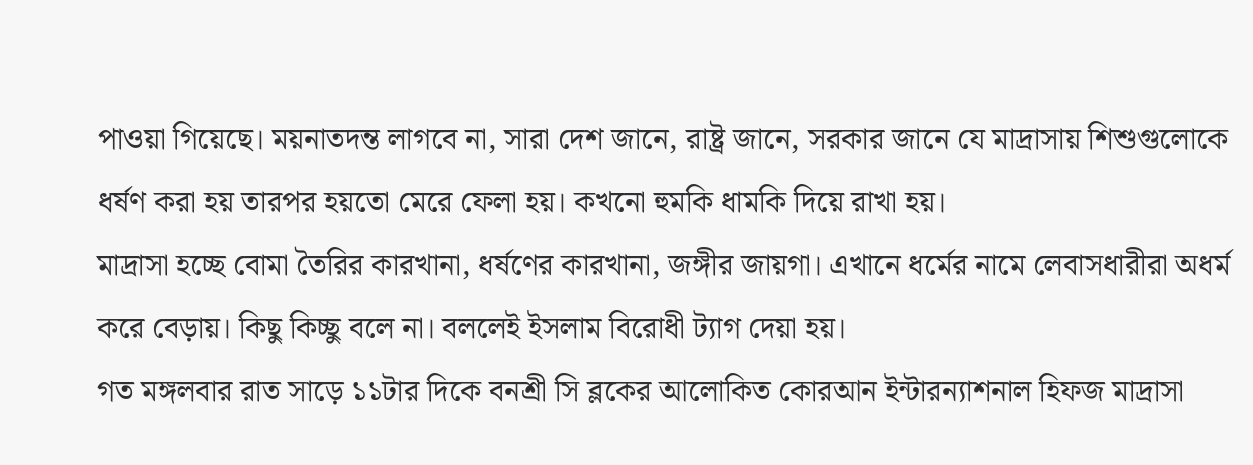পাওয়া গিয়েছে। ময়নাতদন্ত লাগবে না, সারা দেশ জানে, রাষ্ট্র জানে, সরকার জানে যে মাদ্রাসায় শিশুগুলোকে ধর্ষণ করা হয় তারপর হয়তো মেরে ফেলা হয়। কখনো হুমকি ধামকি দিয়ে রাখা হয়।
মাদ্রাসা হচ্ছে বোমা তৈরির কারখানা, ধর্ষণের কারখানা, জঙ্গীর জায়গা। এখানে ধর্মের নামে লেবাসধারীরা অধর্ম করে বেড়ায়। কিছু কিচ্ছু বলে না। বললেই ইসলাম বিরোধী ট্যাগ দেয়া হয়।
গত মঙ্গলবার রাত সাড়ে ১১টার দিকে বনশ্রী সি ব্লকের আলোকিত কোরআন ইন্টারন্যাশনাল হিফজ মাদ্রাসা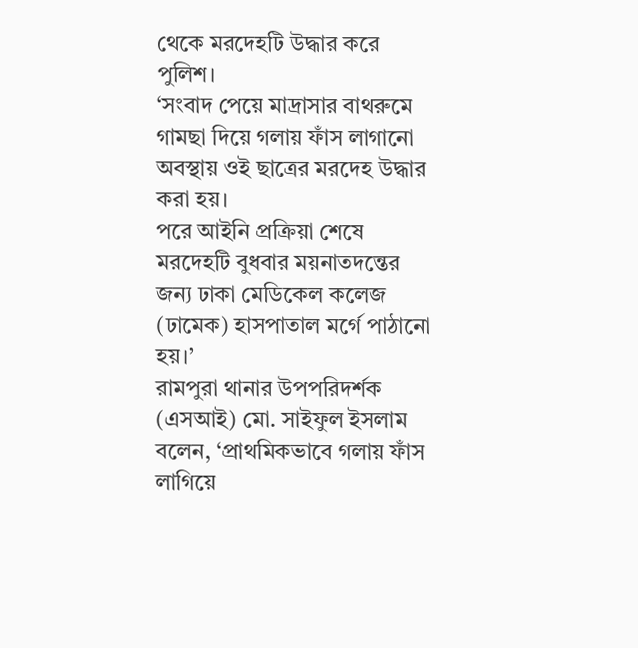থেকে মরদেহটি উদ্ধার করে পুলিশ।
‘সংবাদ পেয়ে মাদ্রাসার বাথরুমে গামছা দিয়ে গলায় ফাঁস লাগানো অবস্থায় ওই ছাত্রের মরদেহ উদ্ধার করা হয়।
পরে আইনি প্রক্রিয়া শেষে মরদেহটি বুধবার ময়নাতদন্তের জন্য ঢাকা মেডিকেল কলেজ (ঢামেক) হাসপাতাল মর্গে পাঠানো হয়।’
রামপুরা থানার উপপরিদর্শক (এসআই) মো. সাইফুল ইসলাম বলেন, ‘প্রাথমিকভাবে গলায় ফাঁস লাগিয়ে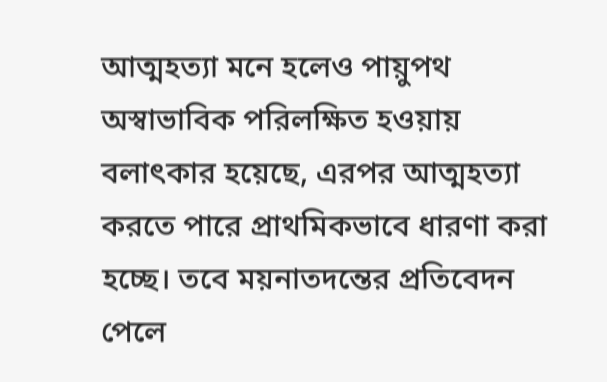আত্মহত্যা মনে হলেও পায়ুপথ অস্বাভাবিক পরিলক্ষিত হওয়ায় বলাৎকার হয়েছে, এরপর আত্মহত্যা করতে পারে প্রাথমিকভাবে ধারণা করা হচ্ছে। তবে ময়নাতদন্তের প্রতিবেদন পেলে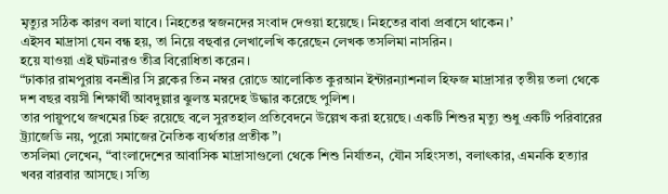মৃত্যুর সঠিক কারণ বলা যাবে। নিহতের স্বজনদের সংবাদ দেওয়া হয়েছে। নিহতের বাবা প্রবাসে থাকেন।’
এইসব মাদ্রাসা যেন বন্ধ হয়, তা নিয়ে বহুবার লেখালেখি করেছেন লেখক তসলিমা নাসরিন।
হয়ে যাওয়া এই ঘটনারও তীব্র বিরোধিতা করেন।
“ঢাকার রামপুরায় বনশ্রীর সি ব্লকের তিন নম্বর রোডে আলোকিত কুরআন ইন্টারন্যাশনাল হিফজ মাদ্রাসার তৃতীয় তলা থেকে দশ বছর বয়সী শিক্ষার্থী আবদুল্লার ঝুলন্ত মরদেহ উদ্ধার করেছে পুলিশ।
তার পায়ুপথে জখমের চিহ্ন রয়েছে বলে সুরতহাল প্রতিবেদনে উল্লেখ করা হয়েছে। একটি শিশুর মৃত্যু শুধু একটি পরিবারের ট্র্যাজেডি নয়, পুরো সমাজের নৈতিক ব্যর্থতার প্রতীক”।
তসলিমা লেখেন, “বাংলাদেশের আবাসিক মাদ্রাসাগুলো থেকে শিশু নির্যাতন, যৌন সহিংসতা, বলাৎকার, এমনকি হত্যার খবর বারবার আসছে। সত্যি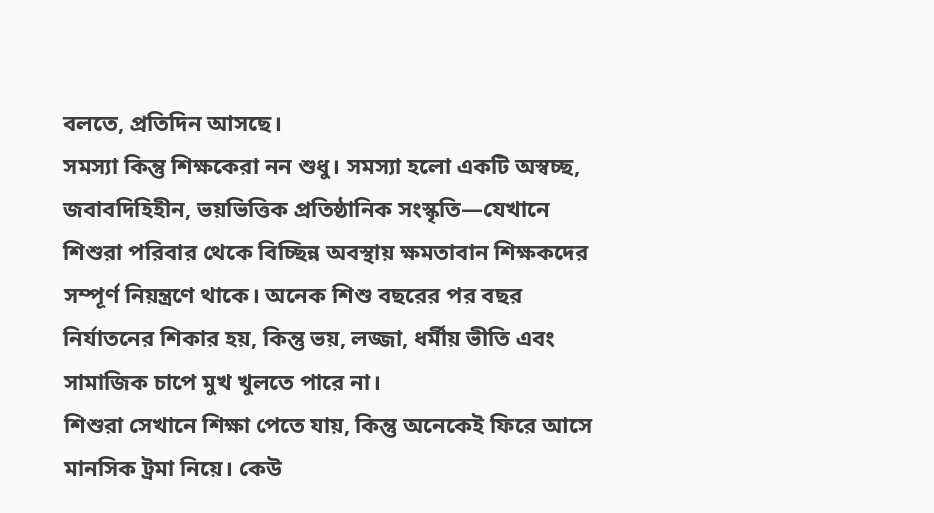বলতে, প্রতিদিন আসছে।
সমস্যা কিন্তু শিক্ষকেরা নন শুধু। সমস্যা হলো একটি অস্বচ্ছ, জবাবদিহিহীন, ভয়ভিত্তিক প্রতিষ্ঠানিক সংস্কৃতি—যেখানে শিশুরা পরিবার থেকে বিচ্ছিন্ন অবস্থায় ক্ষমতাবান শিক্ষকদের সম্পূর্ণ নিয়ন্ত্রণে থাকে। অনেক শিশু বছরের পর বছর নির্যাতনের শিকার হয়, কিন্তু ভয়, লজ্জা, ধর্মীয় ভীতি এবং সামাজিক চাপে মুখ খুলতে পারে না।
শিশুরা সেখানে শিক্ষা পেতে যায়, কিন্তু অনেকেই ফিরে আসে মানসিক ট্রমা নিয়ে। কেউ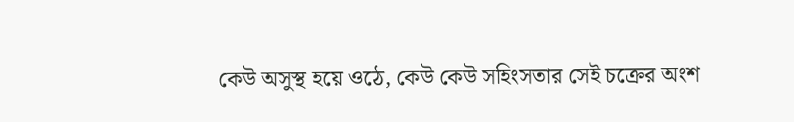কেউ অসুস্থ হয়ে ওঠে, কেউ কেউ সহিংসতার সেই চক্রের অংশ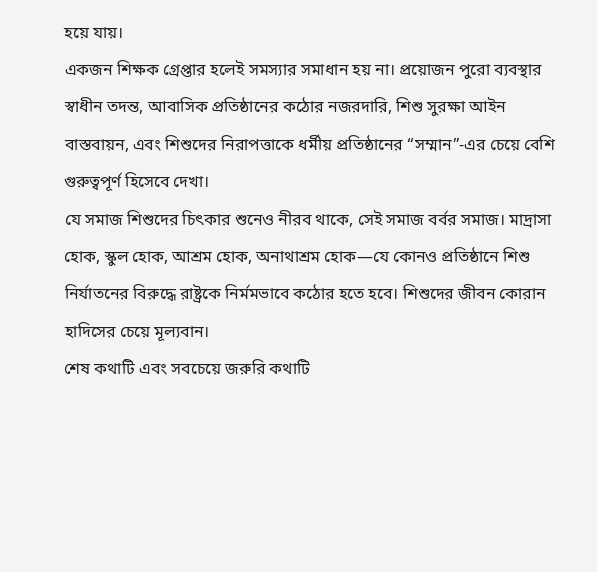হয়ে যায়।
একজন শিক্ষক গ্রেপ্তার হলেই সমস্যার সমাধান হয় না। প্রয়োজন পুরো ব্যবস্থার স্বাধীন তদন্ত, আবাসিক প্রতিষ্ঠানের কঠোর নজরদারি, শিশু সুরক্ষা আইন বাস্তবায়ন, এবং শিশুদের নিরাপত্তাকে ধর্মীয় প্রতিষ্ঠানের “সম্মান”-এর চেয়ে বেশি গুরুত্বপূর্ণ হিসেবে দেখা।
যে সমাজ শিশুদের চিৎকার শুনেও নীরব থাকে, সেই সমাজ বর্বর সমাজ। মাদ্রাসা হোক, স্কুল হোক, আশ্রম হোক, অনাথাশ্রম হোক—যে কোনও প্রতিষ্ঠানে শিশু নির্যাতনের বিরুদ্ধে রাষ্ট্রকে নির্মমভাবে কঠোর হতে হবে। শিশুদের জীবন কোরান হাদিসের চেয়ে মূল্যবান।
শেষ কথাটি এবং সবচেয়ে জরুরি কথাটি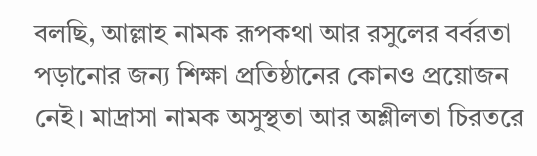বলছি, আল্লাহ নামক রূপকথা আর রসুলের বর্বরতা পড়ানোর জন্য শিক্ষা প্রতিষ্ঠানের কোনও প্রয়োজন নেই। মাদ্রাসা নামক অসুস্থতা আর অশ্লীলতা চিরতরে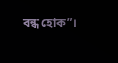বন্ধ হোক”।